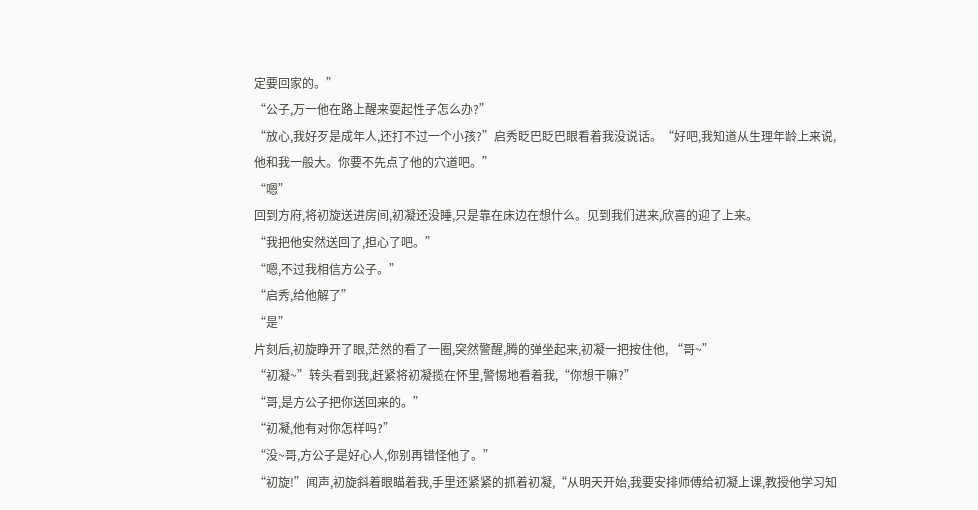定要回家的。”
“公子,万一他在路上醒来耍起性子怎么办?”
“放心,我好歹是成年人,还打不过一个小孩?”启秀眨巴眨巴眼看着我没说话。“好吧,我知道从生理年龄上来说,他和我一般大。你要不先点了他的穴道吧。”
“嗯”
回到方府,将初旋送进房间,初凝还没睡,只是靠在床边在想什么。见到我们进来,欣喜的迎了上来。
“我把他安然送回了,担心了吧。”
“嗯,不过我相信方公子。”
“启秀,给他解了”
“是”
片刻后,初旋睁开了眼,茫然的看了一圈,突然警醒,腾的弹坐起来,初凝一把按住他, “哥~”
“初凝~”转头看到我,赶紧将初凝揽在怀里,警惕地看着我,“你想干嘛?”
“哥,是方公子把你送回来的。”
“初凝,他有对你怎样吗?”
“没~哥,方公子是好心人,你别再错怪他了。”
“初旋!”闻声,初旋斜着眼瞄着我,手里还紧紧的抓着初凝,“从明天开始,我要安排师傅给初凝上课,教授他学习知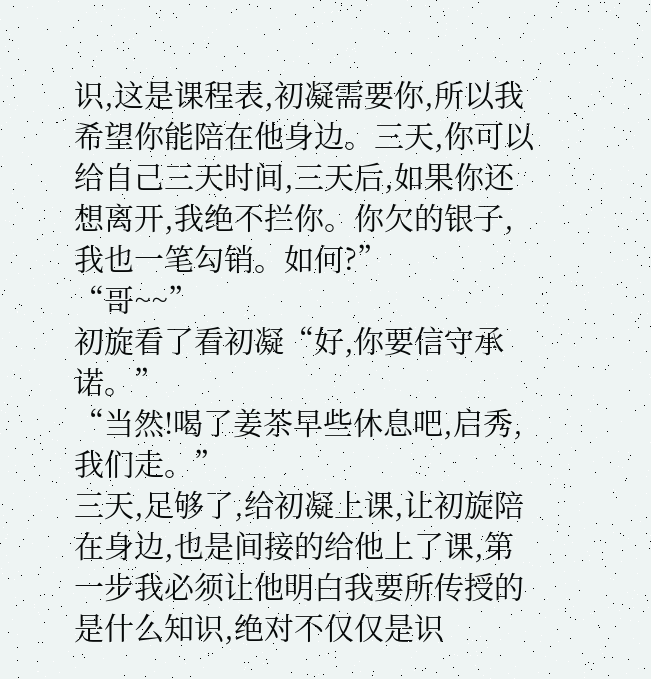识,这是课程表,初凝需要你,所以我希望你能陪在他身边。三天,你可以给自己三天时间,三天后,如果你还想离开,我绝不拦你。你欠的银子,我也一笔勾销。如何?”
“哥~~”
初旋看了看初凝“好,你要信守承诺。”
“当然!喝了姜茶早些休息吧,启秀,我们走。”
三天,足够了,给初凝上课,让初旋陪在身边,也是间接的给他上了课,第一步我必须让他明白我要所传授的是什么知识,绝对不仅仅是识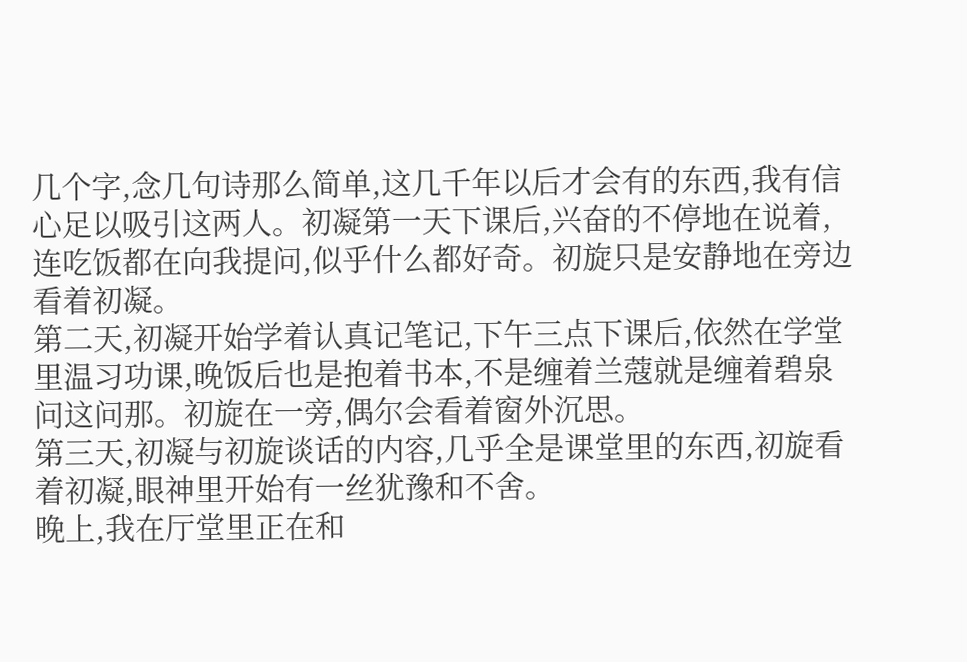几个字,念几句诗那么简单,这几千年以后才会有的东西,我有信心足以吸引这两人。初凝第一天下课后,兴奋的不停地在说着,连吃饭都在向我提问,似乎什么都好奇。初旋只是安静地在旁边看着初凝。
第二天,初凝开始学着认真记笔记,下午三点下课后,依然在学堂里温习功课,晚饭后也是抱着书本,不是缠着兰蔻就是缠着碧泉问这问那。初旋在一旁,偶尔会看着窗外沉思。
第三天,初凝与初旋谈话的内容,几乎全是课堂里的东西,初旋看着初凝,眼神里开始有一丝犹豫和不舍。
晚上,我在厅堂里正在和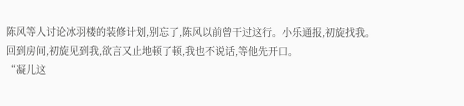陈风等人讨论冰羽楼的装修计划,别忘了,陈风以前曾干过这行。小乐通报,初旋找我。
回到房间,初旋见到我,欲言又止地顿了顿,我也不说话,等他先开口。
“凝儿这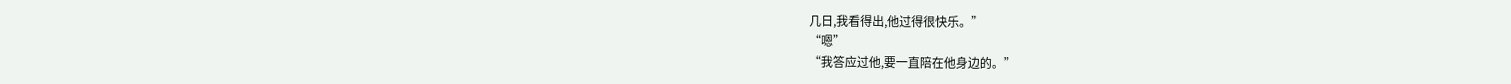几日,我看得出,他过得很快乐。”
“嗯”
“我答应过他,要一直陪在他身边的。”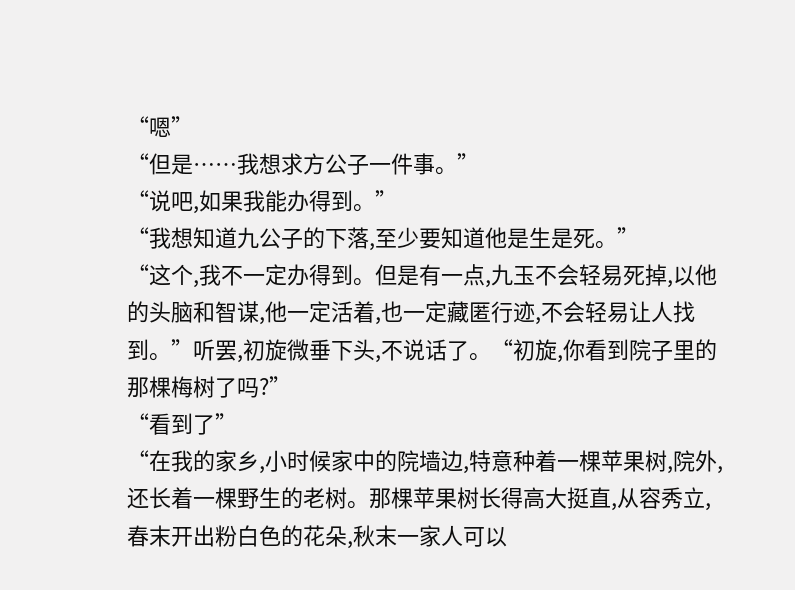“嗯”
“但是……我想求方公子一件事。”
“说吧,如果我能办得到。”
“我想知道九公子的下落,至少要知道他是生是死。”
“这个,我不一定办得到。但是有一点,九玉不会轻易死掉,以他的头脑和智谋,他一定活着,也一定藏匿行迹,不会轻易让人找到。”听罢,初旋微垂下头,不说话了。“初旋,你看到院子里的那棵梅树了吗?”
“看到了”
“在我的家乡,小时候家中的院墙边,特意种着一棵苹果树,院外,还长着一棵野生的老树。那棵苹果树长得高大挺直,从容秀立,春末开出粉白色的花朵,秋末一家人可以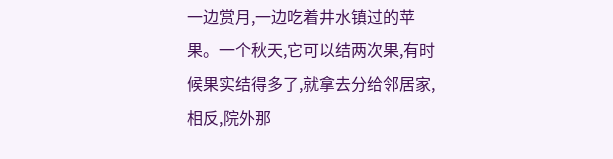一边赏月,一边吃着井水镇过的苹果。一个秋天,它可以结两次果,有时候果实结得多了,就拿去分给邻居家,相反,院外那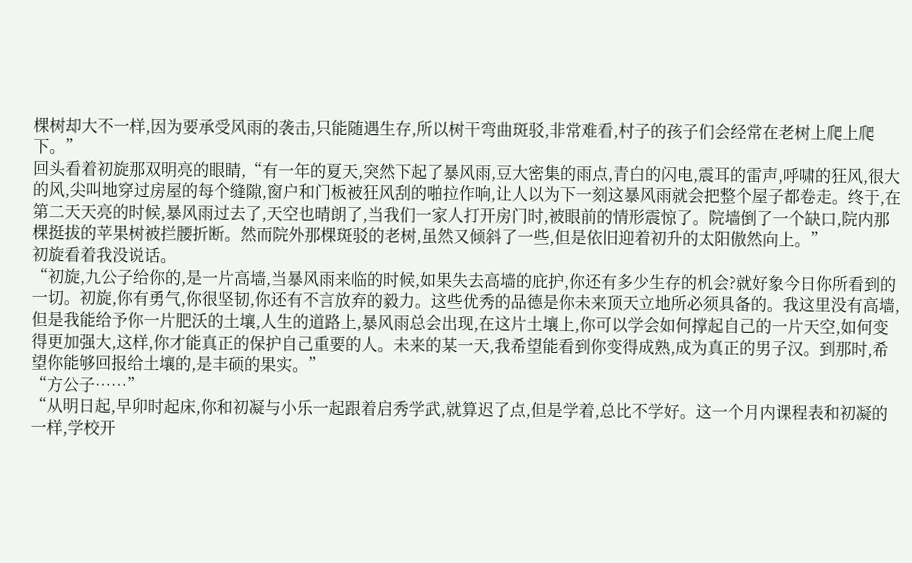棵树却大不一样,因为要承受风雨的袭击,只能随遇生存,所以树干弯曲斑驳,非常难看,村子的孩子们会经常在老树上爬上爬下。”
回头看着初旋那双明亮的眼睛,“有一年的夏天,突然下起了暴风雨,豆大密集的雨点,青白的闪电,震耳的雷声,呼啸的狂风,很大的风,尖叫地穿过房屋的每个缝隙,窗户和门板被狂风刮的啪拉作响,让人以为下一刻这暴风雨就会把整个屋子都卷走。终于,在第二天天亮的时候,暴风雨过去了,天空也晴朗了,当我们一家人打开房门时,被眼前的情形震惊了。院墙倒了一个缺口,院内那棵挺拔的苹果树被拦腰折断。然而院外那棵斑驳的老树,虽然又倾斜了一些,但是依旧迎着初升的太阳傲然向上。”
初旋看着我没说话。
“初旋,九公子给你的,是一片高墙,当暴风雨来临的时候,如果失去高墙的庇护,你还有多少生存的机会?就好象今日你所看到的一切。初旋,你有勇气,你很坚韧,你还有不言放弃的毅力。这些优秀的品德是你未来顶天立地所必须具备的。我这里没有高墙,但是我能给予你一片肥沃的土壤,人生的道路上,暴风雨总会出现,在这片土壤上,你可以学会如何撑起自己的一片天空,如何变得更加强大,这样,你才能真正的保护自己重要的人。未来的某一天,我希望能看到你变得成熟,成为真正的男子汉。到那时,希望你能够回报给土壤的,是丰硕的果实。”
“方公子……”
“从明日起,早卯时起床,你和初凝与小乐一起跟着启秀学武,就算迟了点,但是学着,总比不学好。这一个月内课程表和初凝的一样,学校开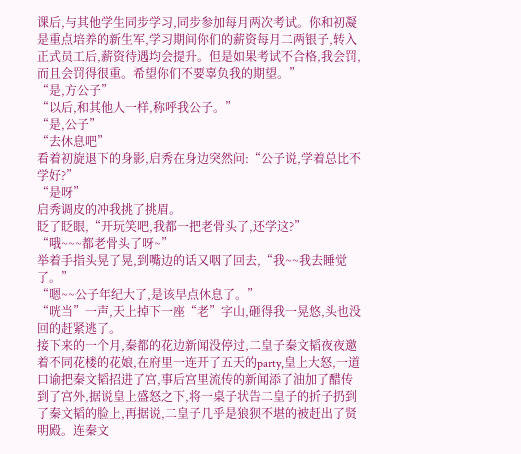课后,与其他学生同步学习,同步参加每月两次考试。你和初凝是重点培养的新生军,学习期间你们的薪资每月二两银子,转入正式员工后,薪资待遇均会提升。但是如果考试不合格,我会罚,而且会罚得很重。希望你们不要辜负我的期望。”
“是,方公子”
“以后,和其他人一样,称呼我公子。”
“是,公子”
“去休息吧”
看着初旋退下的身影,启秀在身边突然问:“公子说,学着总比不学好?”
“是呀”
启秀调皮的冲我挑了挑眉。
眨了眨眼,“开玩笑吧,我都一把老骨头了,还学这?”
“哦~~~都老骨头了呀~”
举着手指头晃了晃,到嘴边的话又咽了回去,“我~~我去睡觉了。”
“嗯~~公子年纪大了,是该早点休息了。”
“咣当”一声,天上掉下一座“老”字山,砸得我一晃悠,头也没回的赶紧逃了。
接下来的一个月,秦都的花边新闻没停过,二皇子秦文韬夜夜邀着不同花楼的花娘,在府里一连开了五天的party,皇上大怒,一道口谕把秦文韬招进了宫,事后宫里流传的新闻添了油加了醋传到了宫外,据说皇上盛怒之下,将一桌子状告二皇子的折子扔到了秦文韬的脸上,再据说,二皇子几乎是狼狈不堪的被赶出了贤明殿。连秦文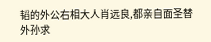韬的外公右相大人肖远良,都亲自面圣替外孙求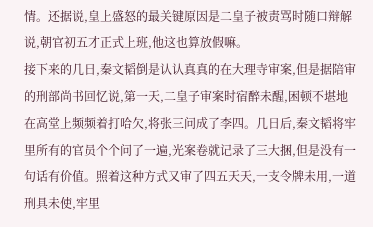情。还据说,皇上盛怒的最关键原因是二皇子被责骂时随口辩解说,朝官初五才正式上班,他这也算放假嘛。
接下来的几日,秦文韬倒是认认真真的在大理寺审案,但是据陪审的刑部尚书回忆说,第一天,二皇子审案时宿醉未醒,困顿不堪地在高堂上频频着打哈欠,将张三问成了李四。几日后,秦文韬将牢里所有的官员个个问了一遍,光案卷就记录了三大捆,但是没有一句话有价值。照着这种方式又审了四五天天,一支令牌未用,一道刑具未使,牢里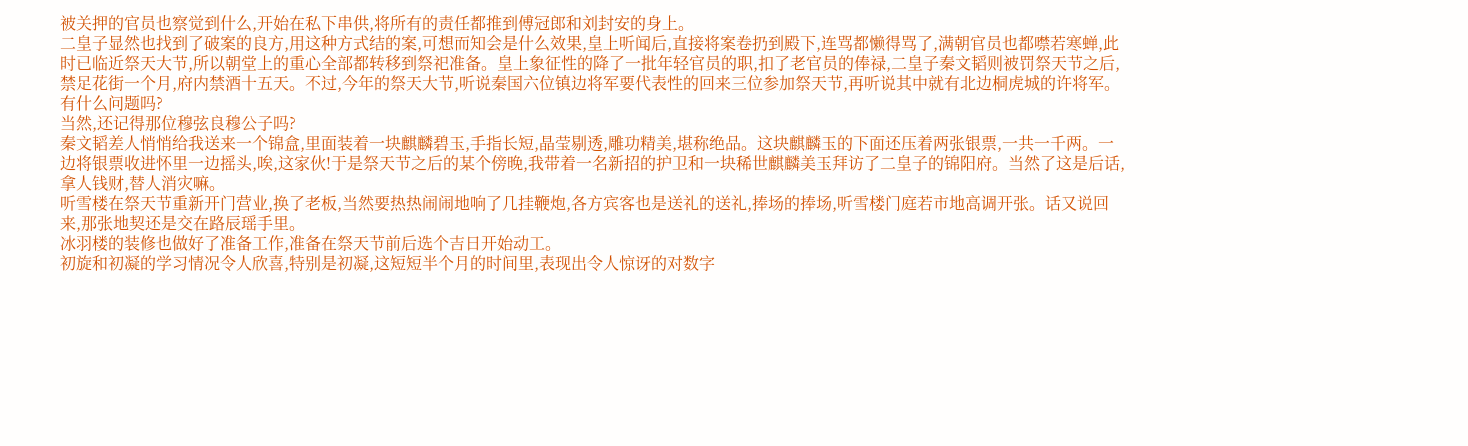被关押的官员也察觉到什么,开始在私下串供,将所有的责任都推到傅冠郎和刘封安的身上。
二皇子显然也找到了破案的良方,用这种方式结的案,可想而知会是什么效果,皇上听闻后,直接将案卷扔到殿下,连骂都懒得骂了,满朝官员也都噤若寒蝉,此时已临近祭天大节,所以朝堂上的重心全部都转移到祭祀准备。皇上象征性的降了一批年轻官员的职,扣了老官员的俸禄,二皇子秦文韬则被罚祭天节之后,禁足花街一个月,府内禁酒十五天。不过,今年的祭天大节,听说秦国六位镇边将军要代表性的回来三位参加祭天节,再听说其中就有北边桐虎城的许将军。
有什么问题吗?
当然,还记得那位穆弦良穆公子吗?
秦文韬差人悄悄给我送来一个锦盒,里面装着一块麒麟碧玉,手指长短,晶莹剔透,雕功精美,堪称绝品。这块麒麟玉的下面还压着两张银票,一共一千两。一边将银票收进怀里一边摇头,唉,这家伙!于是祭天节之后的某个傍晚,我带着一名新招的护卫和一块稀世麒麟美玉拜访了二皇子的锦阳府。当然了这是后话,拿人钱财,替人消灾嘛。
听雪楼在祭天节重新开门营业,换了老板,当然要热热闹闹地响了几挂鞭炮,各方宾客也是送礼的送礼,捧场的捧场,听雪楼门庭若市地高调开张。话又说回来,那张地契还是交在路辰瑶手里。
冰羽楼的装修也做好了准备工作,准备在祭天节前后选个吉日开始动工。
初旋和初凝的学习情况令人欣喜,特别是初凝,这短短半个月的时间里,表现出令人惊讶的对数字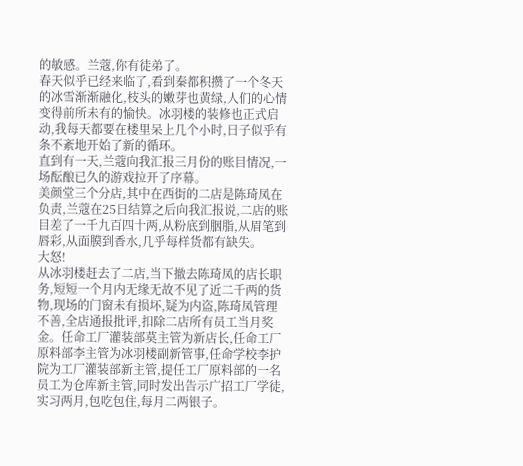的敏感。兰蔻,你有徒弟了。
春天似乎已经来临了,看到秦都积攒了一个冬天的冰雪渐渐融化,枝头的嫩芽也黄绿,人们的心情变得前所未有的愉快。冰羽楼的装修也正式启动,我每天都要在楼里呆上几个小时,日子似乎有条不紊地开始了新的循环。
直到有一天,兰蔻向我汇报三月份的账目情况,一场酝酿已久的游戏拉开了序幕。
美颜堂三个分店,其中在西街的二店是陈琦凤在负责,兰蔻在25日结算之后向我汇报说,二店的账目差了一千九百四十两,从粉底到胭脂,从眉笔到唇彩,从面膜到香水,几乎每样货都有缺失。
大怒!
从冰羽楼赶去了二店,当下撤去陈琦凤的店长职务,短短一个月内无缘无故不见了近二千两的货物,现场的门窗未有损坏,疑为内盗,陈琦凤管理不善,全店通报批评,扣除二店所有员工当月奖金。任命工厂灌装部莫主管为新店长,任命工厂原料部李主管为冰羽楼副新管事,任命学校李护院为工厂灌装部新主管,提任工厂原料部的一名员工为仓库新主管,同时发出告示广招工厂学徒,实习两月,包吃包住,每月二两银子。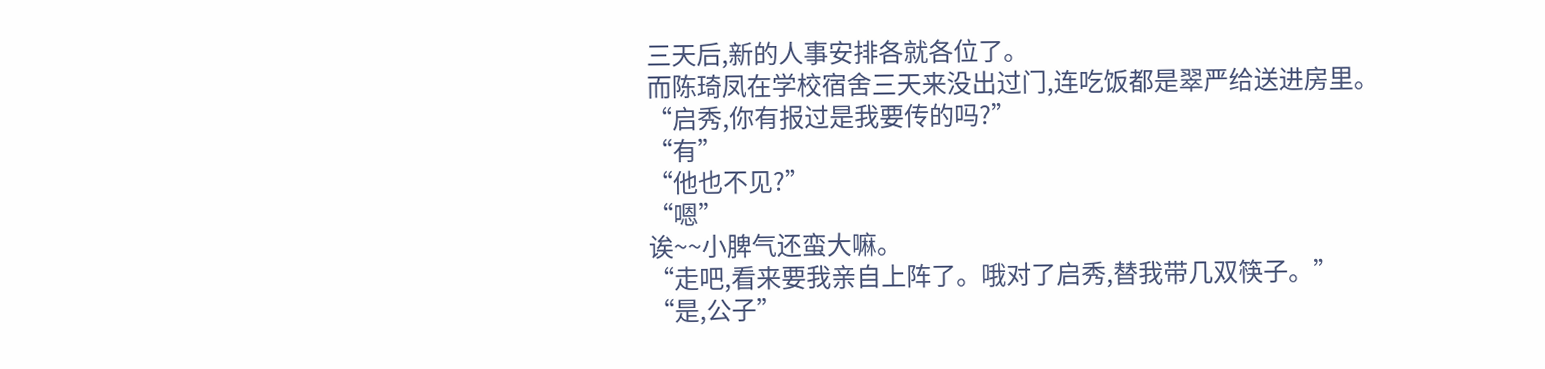三天后,新的人事安排各就各位了。
而陈琦凤在学校宿舍三天来没出过门,连吃饭都是翠严给送进房里。
“启秀,你有报过是我要传的吗?”
“有”
“他也不见?”
“嗯”
诶~~小脾气还蛮大嘛。
“走吧,看来要我亲自上阵了。哦对了启秀,替我带几双筷子。”
“是,公子”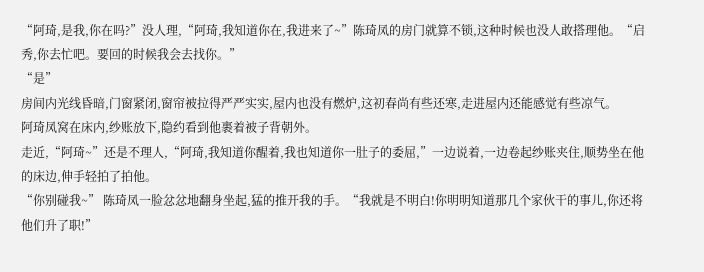“阿琦,是我,你在吗?”没人理,“阿琦,我知道你在,我进来了~”陈琦凤的房门就算不锁,这种时候也没人敢搭理他。“启秀,你去忙吧。要回的时候我会去找你。”
“是”
房间内光线昏暗,门窗紧闭,窗帘被拉得严严实实,屋内也没有燃炉,这初春尚有些还寒,走进屋内还能感觉有些凉气。
阿琦凤窝在床内,纱账放下,隐约看到他裹着被子背朝外。
走近,“阿琦~”还是不理人,“阿琦,我知道你醒着,我也知道你一肚子的委屈,”一边说着,一边卷起纱账夹住,顺势坐在他的床边,伸手轻拍了拍他。
“你别碰我~” 陈琦凤一脸忿忿地翻身坐起,猛的推开我的手。“我就是不明白!你明明知道那几个家伙干的事儿,你还将他们升了职!”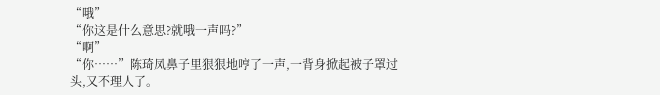“哦”
“你这是什么意思?就哦一声吗?”
“啊”
“你……”陈琦凤鼻子里狠狠地哼了一声,一背身掀起被子罩过头,又不理人了。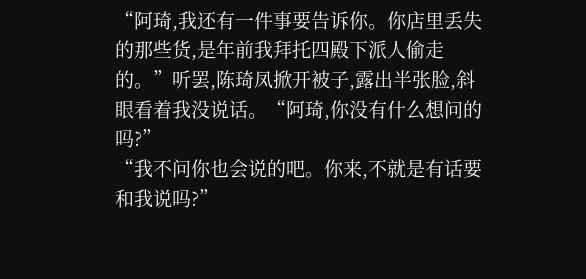“阿琦,我还有一件事要告诉你。你店里丢失的那些货,是年前我拜托四殿下派人偷走的。”听罢,陈琦凤掀开被子,露出半张脸,斜眼看着我没说话。“阿琦,你没有什么想问的吗?”
“我不问你也会说的吧。你来,不就是有话要和我说吗?”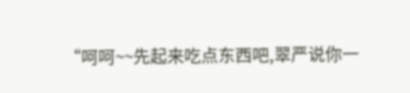“呵呵~~先起来吃点东西吧,翠严说你一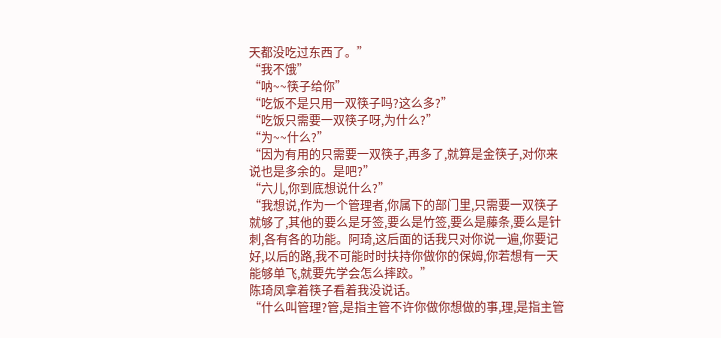天都没吃过东西了。”
“我不饿”
“呐~~筷子给你”
“吃饭不是只用一双筷子吗?这么多?”
“吃饭只需要一双筷子呀,为什么?”
“为~~什么?”
“因为有用的只需要一双筷子,再多了,就算是金筷子,对你来说也是多余的。是吧?”
“六儿,你到底想说什么?”
“我想说,作为一个管理者,你属下的部门里,只需要一双筷子就够了,其他的要么是牙签,要么是竹签,要么是藤条,要么是针刺,各有各的功能。阿琦,这后面的话我只对你说一遍,你要记好,以后的路,我不可能时时扶持你做你的保姆,你若想有一天能够单飞,就要先学会怎么摔跤。”
陈琦凤拿着筷子看着我没说话。
“什么叫管理?管,是指主管不许你做你想做的事,理,是指主管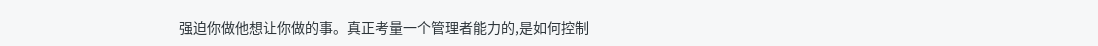强迫你做他想让你做的事。真正考量一个管理者能力的,是如何控制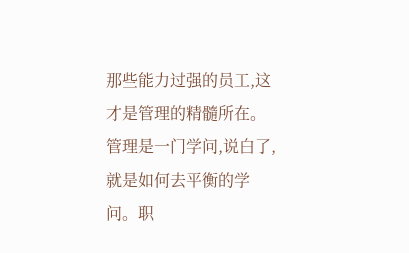那些能力过强的员工,这才是管理的精髓所在。管理是一门学问,说白了,就是如何去平衡的学问。职